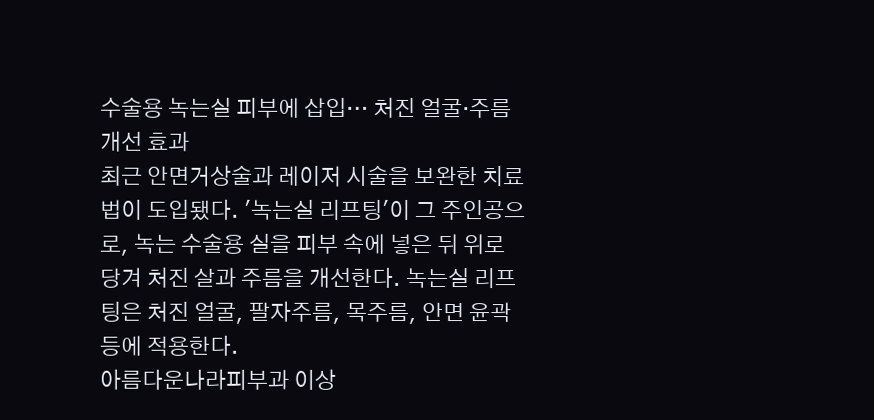수술용 녹는실 피부에 삽입… 처진 얼굴·주름 개선 효과
최근 안면거상술과 레이저 시술을 보완한 치료법이 도입됐다. '녹는실 리프팅'이 그 주인공으로, 녹는 수술용 실을 피부 속에 넣은 뒤 위로 당겨 처진 살과 주름을 개선한다. 녹는실 리프팅은 처진 얼굴, 팔자주름, 목주름, 안면 윤곽 등에 적용한다.
아름다운나라피부과 이상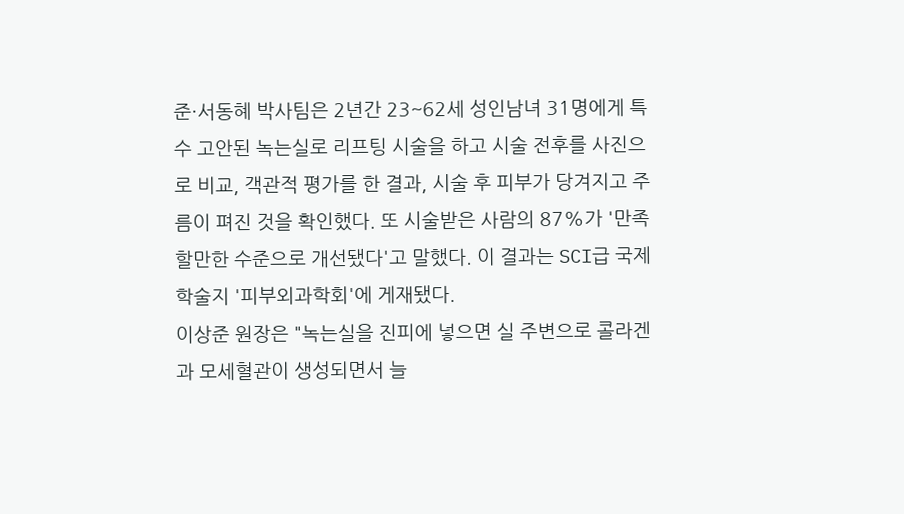준·서동혜 박사팀은 2년간 23~62세 성인남녀 31명에게 특수 고안된 녹는실로 리프팅 시술을 하고 시술 전후를 사진으로 비교, 객관적 평가를 한 결과, 시술 후 피부가 당겨지고 주름이 펴진 것을 확인했다. 또 시술받은 사람의 87%가 '만족할만한 수준으로 개선됐다'고 말했다. 이 결과는 SCI급 국제학술지 '피부외과학회'에 게재됐다.
이상준 원장은 "녹는실을 진피에 넣으면 실 주변으로 콜라겐과 모세혈관이 생성되면서 늘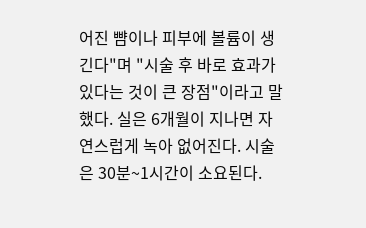어진 뺨이나 피부에 볼륨이 생긴다"며 "시술 후 바로 효과가 있다는 것이 큰 장점"이라고 말했다. 실은 6개월이 지나면 자연스럽게 녹아 없어진다. 시술은 30분~1시간이 소요된다.